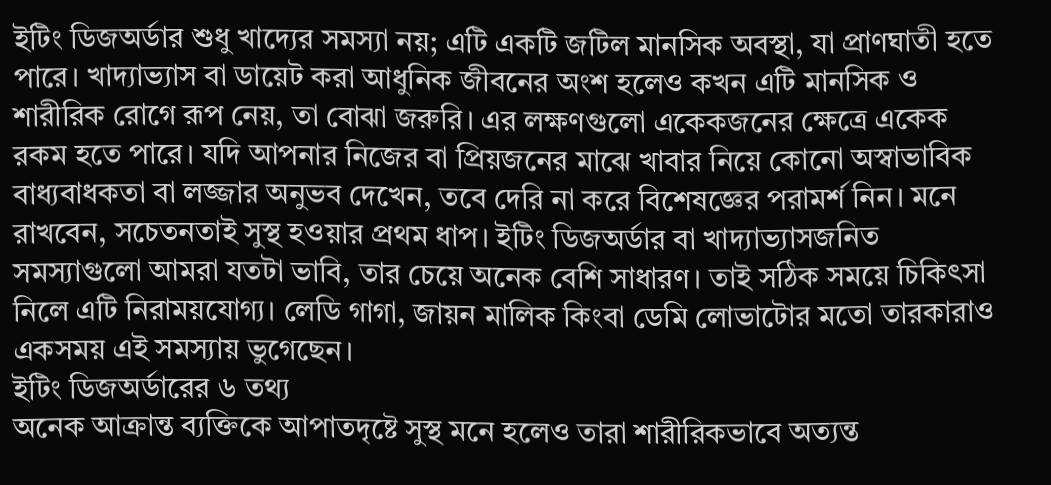ইটিং ডিজঅর্ডার শুধু খাদ্যের সমস্যা নয়; এটি একটি জটিল মানসিক অবস্থা, যা প্রাণঘাতী হতে পারে। খাদ্যাভ্যাস বা ডায়েট করা আধুনিক জীবনের অংশ হলেও কখন এটি মানসিক ও শারীরিক রোগে রূপ নেয়, তা বোঝা জরুরি। এর লক্ষণগুলো একেকজনের ক্ষেত্রে একেক রকম হতে পারে। যদি আপনার নিজের বা প্রিয়জনের মাঝে খাবার নিয়ে কোনো অস্বাভাবিক বাধ্যবাধকতা বা লজ্জার অনুভব দেখেন, তবে দেরি না করে বিশেষজ্ঞের পরামর্শ নিন। মনে রাখবেন, সচেতনতাই সুস্থ হওয়ার প্রথম ধাপ। ইটিং ডিজঅর্ডার বা খাদ্যাভ্যাসজনিত সমস্যাগুলো আমরা যতটা ভাবি, তার চেয়ে অনেক বেশি সাধারণ। তাই সঠিক সময়ে চিকিৎসা নিলে এটি নিরাময়যোগ্য। লেডি গাগা, জায়ন মালিক কিংবা ডেমি লোভাটোর মতো তারকারাও একসময় এই সমস্যায় ভুগেছেন।
ইটিং ডিজঅর্ডারের ৬ তথ্য
অনেক আক্রান্ত ব্যক্তিকে আপাতদৃষ্টে সুস্থ মনে হলেও তারা শারীরিকভাবে অত্যন্ত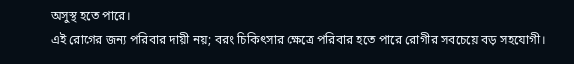অসুস্থ হতে পারে।
এই রোগের জন্য পরিবার দায়ী নয়; বরং চিকিৎসার ক্ষেত্রে পরিবার হতে পারে রোগীর সবচেয়ে বড় সহযোগী।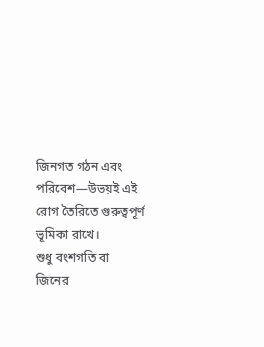জিনগত গঠন এবং পরিবেশ—উভয়ই এই রোগ তৈরিতে গুরুত্বপূর্ণ ভূমিকা রাখে।
শুধু বংশগতি বা জিনের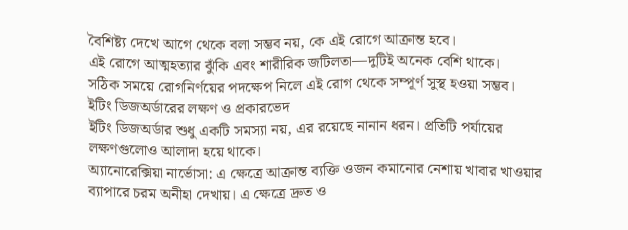বৈশিষ্ট্য দেখে আগে থেকে বলা সম্ভব নয়, কে এই রোগে আক্রান্ত হবে।
এই রোগে আত্মহত্যার ঝুঁকি এবং শারীরিক জটিলতা—দুটিই অনেক বেশি থাকে।
সঠিক সময়ে রোগনির্ণয়ের পদক্ষেপ নিলে এই রোগ থেকে সম্পূর্ণ সুস্থ হওয়া সম্ভব।
ইটিং ডিজঅর্ডারের লক্ষণ ও প্রকারভেদ
ইটিং ডিজঅর্ডার শুধু একটি সমস্যা নয়, এর রয়েছে নানান ধরন। প্রতিটি পর্যায়ের লক্ষণগুলোও আলাদা হয়ে থাকে।
অ্যানোরেক্সিয়া নার্ভোসা: এ ক্ষেত্রে আক্রান্ত ব্যক্তি ওজন কমানোর নেশায় খাবার খাওয়ার ব্যাপারে চরম অনীহা দেখায়। এ ক্ষেত্রে দ্রুত ও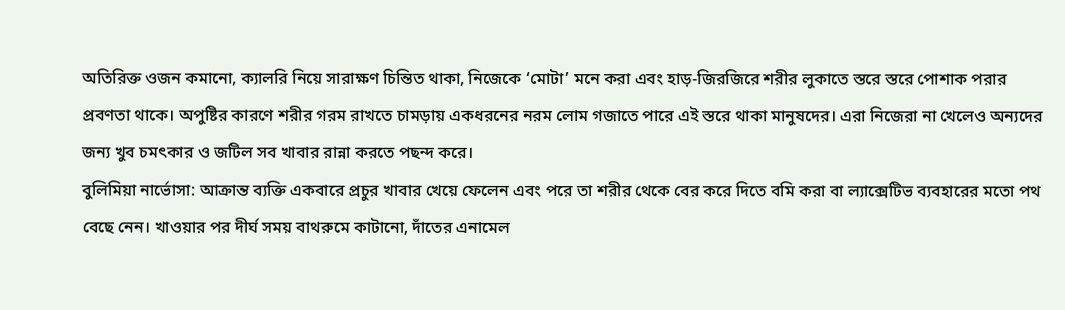অতিরিক্ত ওজন কমানো, ক্যালরি নিয়ে সারাক্ষণ চিন্তিত থাকা, নিজেকে ‘মোটা’ মনে করা এবং হাড়-জিরজিরে শরীর লুকাতে স্তরে স্তরে পোশাক পরার প্রবণতা থাকে। অপুষ্টির কারণে শরীর গরম রাখতে চামড়ায় একধরনের নরম লোম গজাতে পারে এই স্তরে থাকা মানুষদের। এরা নিজেরা না খেলেও অন্যদের জন্য খুব চমৎকার ও জটিল সব খাবার রান্না করতে পছন্দ করে।
বুলিমিয়া নার্ভোসা: আক্রান্ত ব্যক্তি একবারে প্রচুর খাবার খেয়ে ফেলেন এবং পরে তা শরীর থেকে বের করে দিতে বমি করা বা ল্যাক্সেটিভ ব্যবহারের মতো পথ বেছে নেন। খাওয়ার পর দীর্ঘ সময় বাথরুমে কাটানো, দাঁতের এনামেল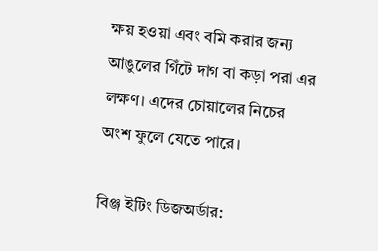ক্ষয় হওয়া এবং বমি করার জন্য আঙুলের গিঁটে দাগ বা কড়া পরা এর লক্ষণ। এদের চোয়ালের নিচের অংশ ফুলে যেতে পারে।

বিঞ্জ ইটিং ডিজঅর্ডার: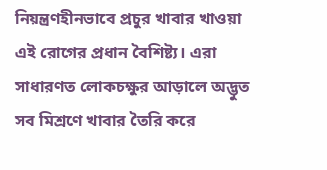নিয়ন্ত্রণহীনভাবে প্রচুর খাবার খাওয়া এই রোগের প্রধান বৈশিষ্ট্য। এরা সাধারণত লোকচক্ষুর আড়ালে অদ্ভুত সব মিশ্রণে খাবার তৈরি করে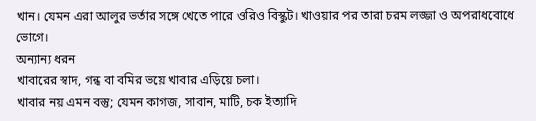খান। যেমন এরা আলুর ভর্তার সঙ্গে খেতে পারে ওরিও বিস্কুট। খাওয়ার পর তারা চরম লজ্জা ও অপরাধবোধে ভোগে।
অন্যান্য ধরন
খাবারের স্বাদ, গন্ধ বা বমির ভয়ে খাবার এড়িয়ে চলা।
খাবার নয় এমন বস্তু; যেমন কাগজ, সাবান, মাটি, চক ইত্যাদি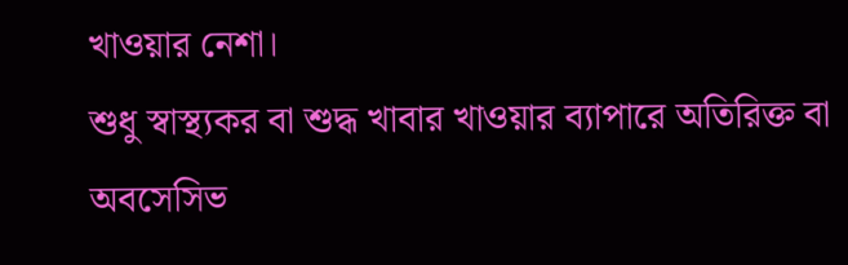খাওয়ার নেশা।
শুধু স্বাস্থ্যকর বা শুদ্ধ খাবার খাওয়ার ব্যাপারে অতিরিক্ত বা অবসেসিভ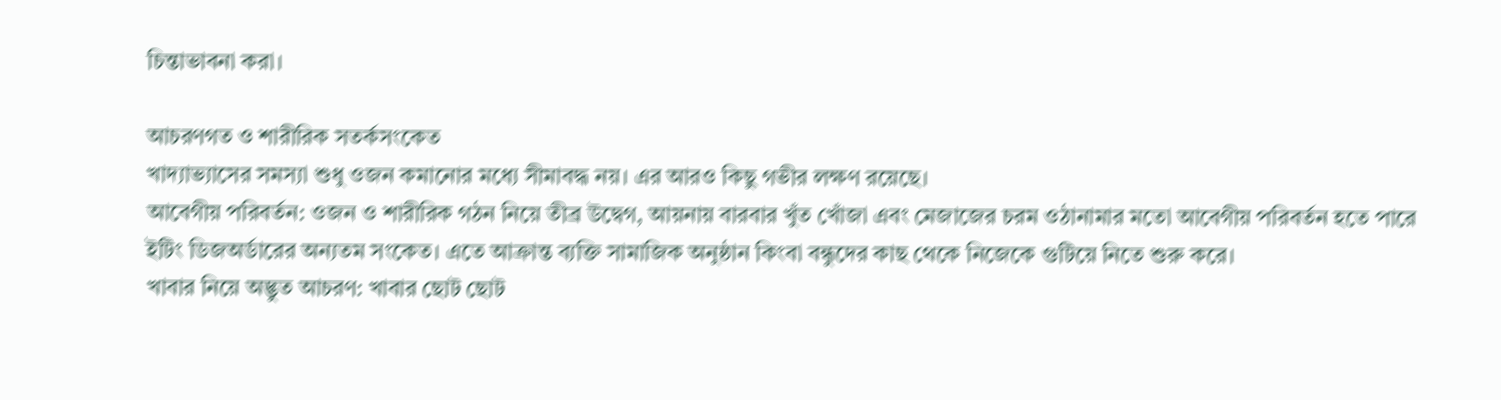চিন্তাভাবনা করা।

আচরণগত ও শারীরিক সতর্কসংকেত
খাদ্যাভ্যাসের সমস্যা শুধু ওজন কমানোর মধ্যে সীমাবদ্ধ নয়। এর আরও কিছু গভীর লক্ষণ রয়েছে।
আবেগীয় পরিবর্তন: ওজন ও শারীরিক গঠন নিয়ে তীব্র উদ্বেগ, আয়নায় বারবার খুঁত খোঁজা এবং মেজাজের চরম ওঠানামার মতো আবেগীয় পরিবর্তন হতে পারে ইটিং ডিজঅর্ডারের অন্যতম সংকেত। এতে আক্রান্ত ব্যক্তি সামাজিক অনুষ্ঠান কিংবা বন্ধুদের কাছ থেকে নিজেকে গুটিয়ে নিতে শুরু করে।
খাবার নিয়ে অদ্ভুত আচরণ: খাবার ছোট ছোট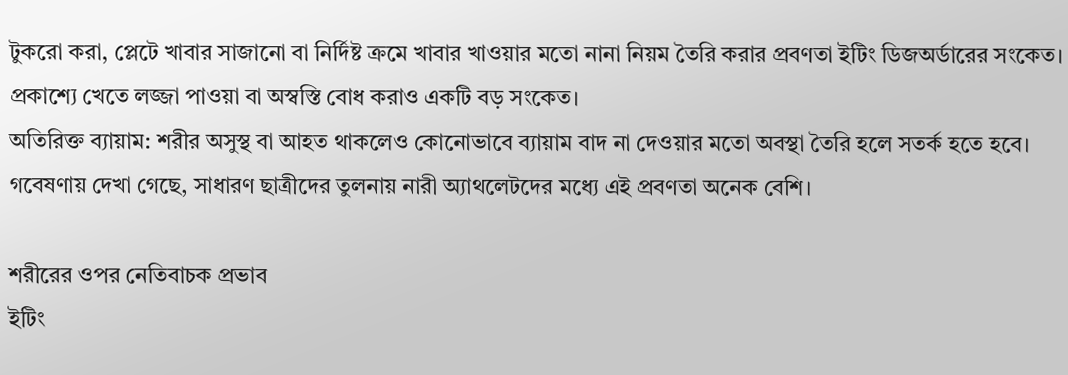টুকরো করা, প্লেটে খাবার সাজানো বা নির্দিষ্ট ক্রমে খাবার খাওয়ার মতো নানা নিয়ম তৈরি করার প্রবণতা ইটিং ডিজঅর্ডারের সংকেত। প্রকাশ্যে খেতে লজ্জা পাওয়া বা অস্বস্তি বোধ করাও একটি বড় সংকেত।
অতিরিক্ত ব্যায়াম: শরীর অসুস্থ বা আহত থাকলেও কোনোভাবে ব্যায়াম বাদ না দেওয়ার মতো অবস্থা তৈরি হলে সতর্ক হতে হবে। গবেষণায় দেখা গেছে, সাধারণ ছাত্রীদের তুলনায় নারী অ্যাথলেটদের মধ্যে এই প্রবণতা অনেক বেশি।

শরীরের ওপর নেতিবাচক প্রভাব
ইটিং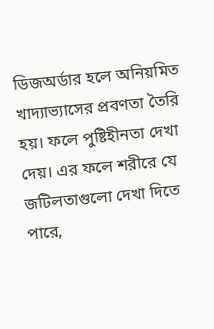ডিজঅর্ডার হলে অনিয়মিত খাদ্যাভ্যাসের প্রবণতা তৈরি হয়। ফলে পুষ্টিহীনতা দেখা দেয়। এর ফলে শরীরে যে জটিলতাগুলো দেখা দিতে পারে,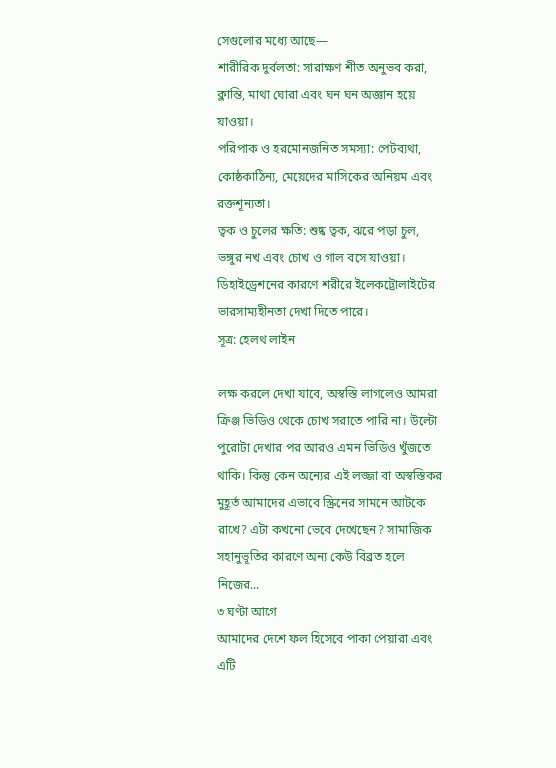সেগুলোর মধ্যে আছে—
শারীরিক দুর্বলতা: সারাক্ষণ শীত অনুভব করা, ক্লান্তি, মাথা ঘোরা এবং ঘন ঘন অজ্ঞান হয়ে যাওয়া।
পরিপাক ও হরমোনজনিত সমস্যা: পেটব্যথা, কোষ্ঠকাঠিন্য, মেয়েদের মাসিকের অনিয়ম এবং রক্তশূন্যতা।
ত্বক ও চুলের ক্ষতি: শুষ্ক ত্বক, ঝরে পড়া চুল, ভঙ্গুর নখ এবং চোখ ও গাল বসে যাওয়া। ডিহাইড্রেশনের কারণে শরীরে ইলেকট্রোলাইটের ভারসাম্যহীনতা দেখা দিতে পারে।
সূত্র: হেলথ লাইন

লক্ষ করলে দেখা যাবে, অস্বস্তি লাগলেও আমরা ক্রিঞ্জ ভিডিও থেকে চোখ সরাতে পারি না। উল্টো পুরোটা দেখার পর আরও এমন ভিডিও খুঁজতে থাকি। কিন্তু কেন অন্যের এই লজ্জা বা অস্বস্তিকর মুহূর্ত আমাদের এভাবে স্ক্রিনের সামনে আটকে রাখে? এটা কখনো ভেবে দেখেছেন? সামাজিক সহানুভূতির কারণে অন্য কেউ বিব্রত হলে নিজের...
৩ ঘণ্টা আগে
আমাদের দেশে ফল হিসেবে পাকা পেয়ারা এবং এটি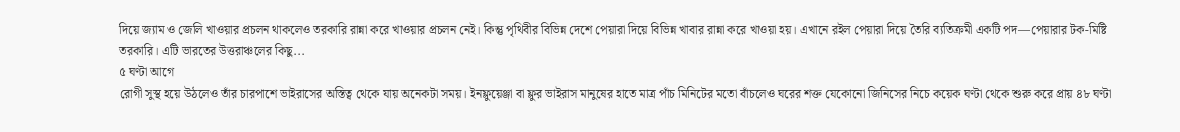দিয়ে জ্যাম ও জেলি খাওয়ার প্রচলন থাকলেও তরকারি রান্না করে খাওয়ার প্রচলন নেই। কিন্তু পৃথিবীর বিভিন্ন দেশে পেয়ারা দিয়ে বিভিন্ন খাবার রান্না করে খাওয়া হয়। এখানে রইল পেয়ারা দিয়ে তৈরি ব্যতিক্রমী একটি পদ—পেয়ারার টক-মিষ্টি তরকারি। এটি ভারতের উত্তরাঞ্চলের কিছু...
৫ ঘণ্টা আগে
রোগী সুস্থ হয়ে উঠলেও তাঁর চারপাশে ভাইরাসের অস্তিত্ব থেকে যায় অনেকটা সময়। ইনফ্লুয়েঞ্জা বা ফ্লুর ভাইরাস মানুষের হাতে মাত্র পাঁচ মিনিটের মতো বাঁচলেও ঘরের শক্ত যেকোনো জিনিসের নিচে কয়েক ঘণ্টা থেকে শুরু করে প্রায় ৪৮ ঘণ্টা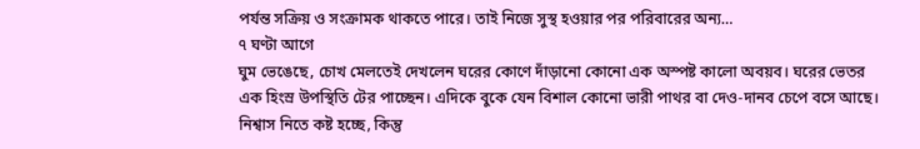পর্যন্ত সক্রিয় ও সংক্রামক থাকতে পারে। তাই নিজে সুস্থ হওয়ার পর পরিবারের অন্য...
৭ ঘণ্টা আগে
ঘুম ভেঙেছে, চোখ মেলতেই দেখলেন ঘরের কোণে দাঁড়ানো কোনো এক অস্পষ্ট কালো অবয়ব। ঘরের ভেতর এক হিংস্র উপস্থিতি টের পাচ্ছেন। এদিকে বুকে যেন বিশাল কোনো ভারী পাথর বা দেও-দানব চেপে বসে আছে। নিশ্বাস নিতে কষ্ট হচ্ছে, কিন্তু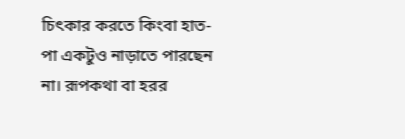চিৎকার করতে কিংবা হাত-পা একটুও নাড়াতে পারছেন না। রূপকথা বা হরর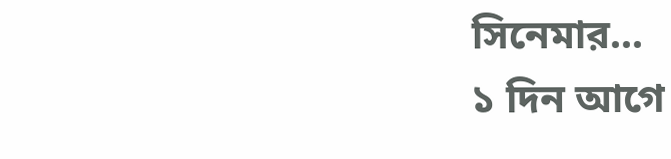সিনেমার...
১ দিন আগে